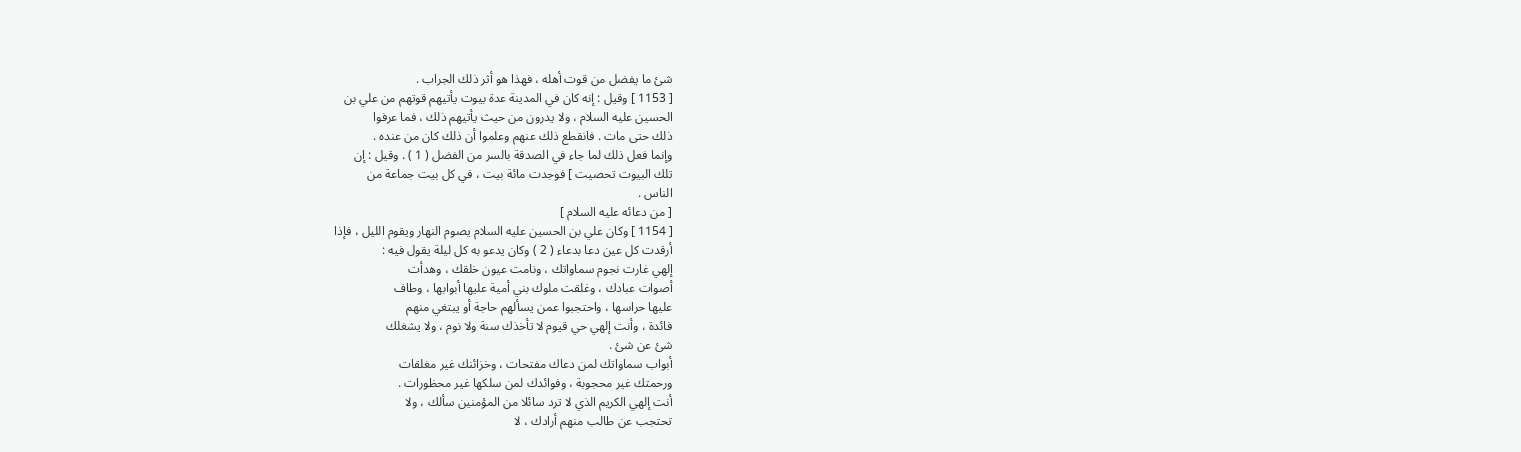شئ ما يفضل من قوت أهله ، فهذا هو أثر ذلك الجراب .
[ 1153 ] وقيل : إنه كان في المدينة عدة بيوت يأتيهم قوتهم من علي بن
الحسين عليه السلام ، ولا يدرون من حيث يأتيهم ذلك ، فما عرفوا
ذلك حتى مات . فانقطع ذلك عنهم وعلموا أن ذلك كان من عنده .
وإنما فعل ذلك لما جاء في الصدقة بالسر من الفضل ( 1 ) . وقيل : إن
تلك البيوت تحصيت ] فوجدت مائة بيت ، في كل بيت جماعة من
الناس .
[ من دعائه عليه السلام ]
[ 1154 ] وكان علي بن الحسين عليه السلام يصوم النهار ويقوم الليل ، فإذا
أرقدت كل عين دعا بدعاء ( 2 ) وكان يدعو به كل ليلة يقول فيه :
إلهي غارت نجوم سماواتك ، ونامت عيون خلقك ، وهدأت
أصوات عبادك ، وغلقت ملوك بني أمية عليها أبوابها ، وطاف
عليها حراسها ، واحتجبوا عمن يسألهم حاجة أو يبتغي منهم
فائدة ، وأنت إلهي حي قيوم لا تأخذك سنة ولا نوم ، ولا يشغلك
شئ عن شئ .
أبواب سماواتك لمن دعاك مفتحات ، وخزائنك غير مغلقات
ورحمتك غير محجوبة ، وفوائدك لمن سلكها غير محظورات .
أنت إلهي الكريم الذي لا ترد سائلا من المؤمنين سألك ، ولا
تحتجب عن طالب منهم أرادك ، لا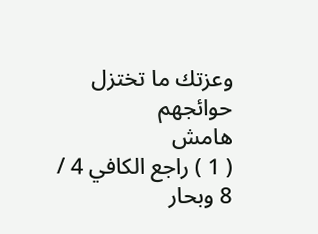وعزتك ما تختزل حوائجهم
هامش
( 1 ) راجع الكافي 4 / 8 وبحار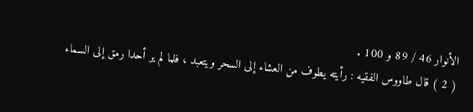الأنوار 46 / 89 و 100 .
( 2 ) قال طاووس الفقيه : رأيته يطوف من العشاء إلى السحر ويتعبد ، فلما لم ير أحدا رمق إلى السماء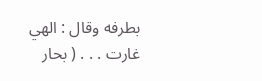بطرفه وقال : الهي غارت . . . ( بحار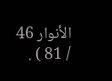الأنوار 46 / 81 ) .